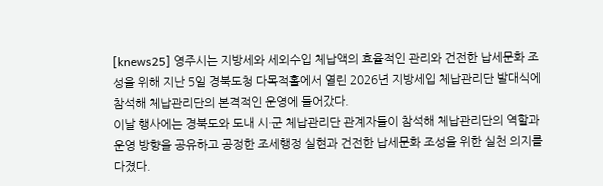[knews25] 영주시는 지방세와 세외수입 체납액의 효율적인 관리와 건전한 납세문화 조성을 위해 지난 5일 경북도청 다목적홀에서 열린 2026년 지방세입 체납관리단 발대식에 참석해 체납관리단의 본격적인 운영에 들어갔다.
이날 행사에는 경북도와 도내 시·군 체납관리단 관계자들이 참석해 체납관리단의 역할과 운영 방향을 공유하고 공정한 조세행정 실현과 건전한 납세문화 조성을 위한 실천 의지를 다졌다.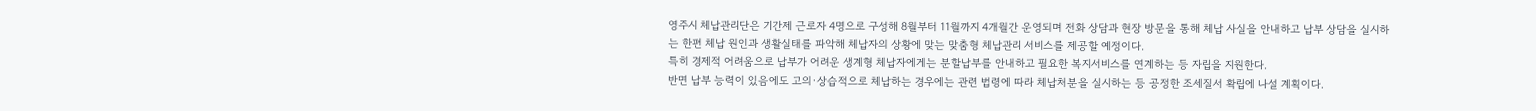영주시 체납관리단은 기간제 근로자 4명으로 구성해 8월부터 11월까지 4개월간 운영되며 전화 상담과 현장 방문을 통해 체납 사실을 안내하고 납부 상담을 실시하는 한편 체납 원인과 생활실태를 파악해 체납자의 상황에 맞는 맞춤형 체납관리 서비스를 제공할 예정이다.
특히 경제적 어려움으로 납부가 어려운 생계형 체납자에게는 분할납부를 안내하고 필요한 복지서비스를 연계하는 등 자립을 지원한다.
반면 납부 능력이 있음에도 고의·상습적으로 체납하는 경우에는 관련 법령에 따라 체납처분을 실시하는 등 공정한 조세질서 확립에 나설 계획이다.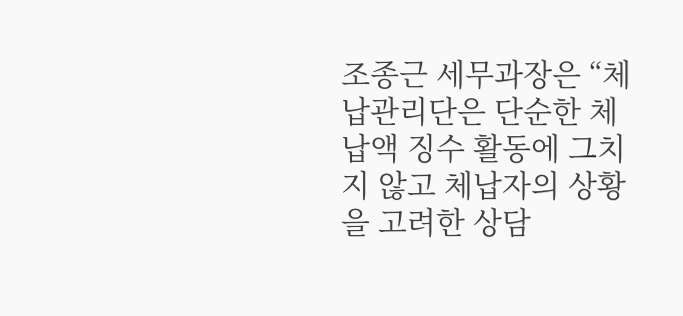조종근 세무과장은 “체납관리단은 단순한 체납액 징수 활동에 그치지 않고 체납자의 상황을 고려한 상담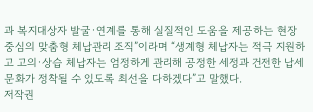과 복지대상자 발굴·연계를 통해 실질적인 도움을 제공하는 현장 중심의 맞춤형 체납관리 조직”이라며 “생계형 체납자는 적극 지원하고 고의·상습 체납자는 엄정하게 관리해 공정한 세정과 건전한 납세문화가 정착될 수 있도록 최선을 다하겠다”고 말했다.
저작권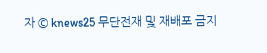자 © knews25 무단전재 및 재배포 금지